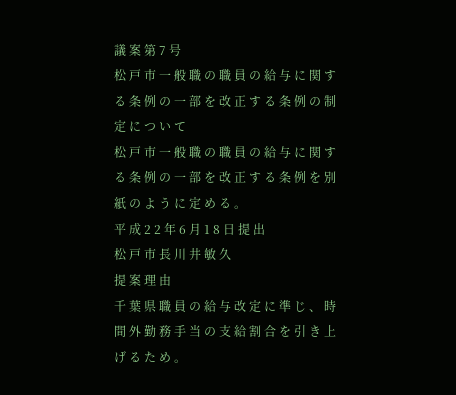議 案 第 7 号
松 戸 市 一 般 職 の 職 員 の 給 与 に 関 す る 条 例 の 一 部 を 改 正 す る 条 例 の 制 定 に つ い て
松 戸 市 一 般 職 の 職 員 の 給 与 に 関 す る 条 例 の 一 部 を 改 正 す る 条 例 を 別 紙 の よ う に 定 め る 。
平 成 2 2 年 6 月 1 8 日 提 出
松 戸 市 長 川 井 敏 久
提 案 理 由
千 葉 県 職 員 の 給 与 改 定 に 準 じ 、 時 間 外 勤 務 手 当 の 支 給 割 合 を 引 き 上 げ る た め 。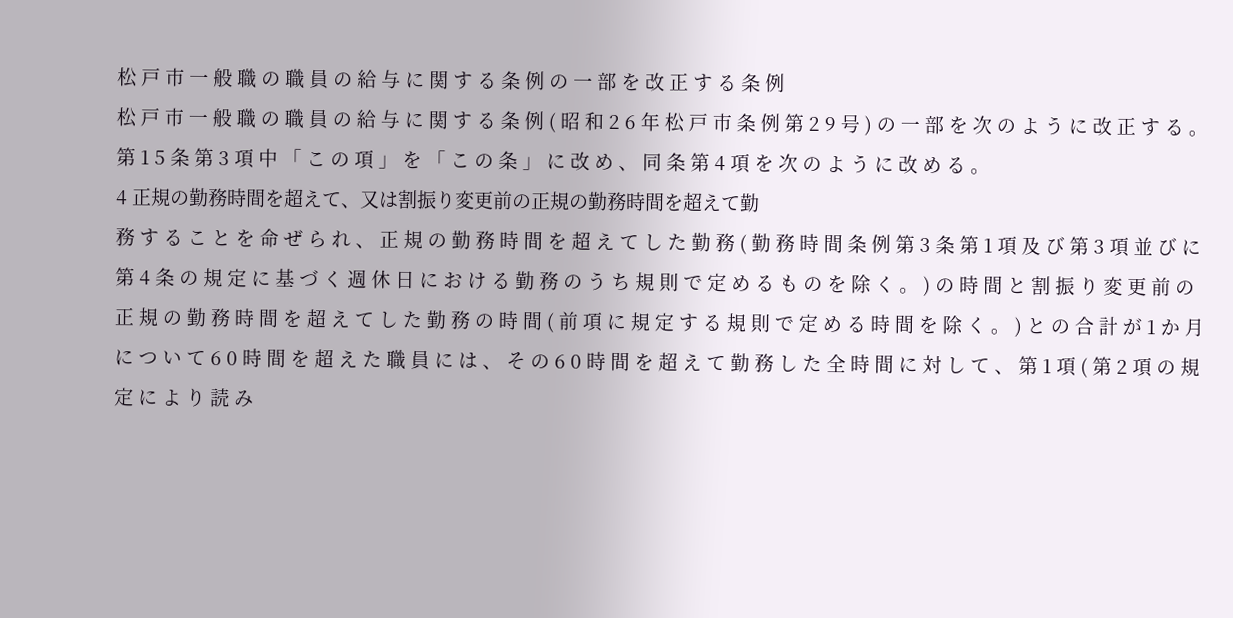松 戸 市 一 般 職 の 職 員 の 給 与 に 関 す る 条 例 の 一 部 を 改 正 す る 条 例
松 戸 市 一 般 職 の 職 員 の 給 与 に 関 す る 条 例 ( 昭 和 2 6 年 松 戸 市 条 例 第 2 9 号 ) の 一 部 を 次 の よ う に 改 正 す る 。
第 1 5 条 第 3 項 中 「 こ の 項 」 を 「 こ の 条 」 に 改 め 、 同 条 第 4 項 を 次 の よ う に 改 め る 。
4 正規の勤務時間を超えて、又は割振り変更前の正規の勤務時間を超えて勤
務 す る こ と を 命 ぜ ら れ 、 正 規 の 勤 務 時 間 を 超 え て し た 勤 務 ( 勤 務 時 間 条 例 第 3 条 第 1 項 及 び 第 3 項 並 び に 第 4 条 の 規 定 に 基 づ く 週 休 日 に お け る 勤 務 の う ち 規 則 で 定 め る も の を 除 く 。 ) の 時 間 と 割 振 り 変 更 前 の 正 規 の 勤 務 時 間 を 超 え て し た 勤 務 の 時 間 ( 前 項 に 規 定 す る 規 則 で 定 め る 時 間 を 除 く 。 ) と の 合 計 が 1 か 月 に つ い て 6 0 時 間 を 超 え た 職 員 に は 、 そ の 6 0 時 間 を 超 え て 勤 務 し た 全 時 間 に 対 し て 、 第 1 項 ( 第 2 項 の 規 定 に よ り 読 み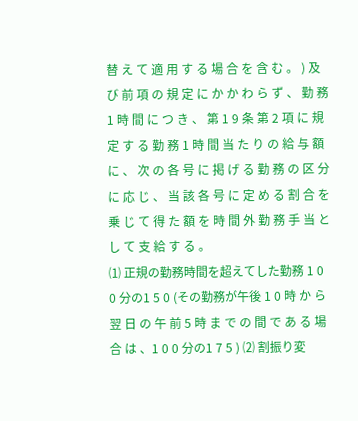替 え て 適 用 す る 場 合 を 含 む 。 ) 及 び 前 項 の 規 定 に か か わ ら ず 、 勤 務 1 時 間 に つ き 、 第 1 9 条 第 2 項 に 規 定 す る 勤 務 1 時 間 当 た り の 給 与 額 に 、 次 の 各 号 に 掲 げ る 勤 務 の 区 分 に 応 じ 、 当 該 各 号 に 定 め る 割 合 を 乗 じ て 得 た 額 を 時 間 外 勤 務 手 当 と し て 支 給 す る 。
⑴ 正規の勤務時間を超えてした勤務 1 0 0 分の1 5 0 (その勤務が午後 1 0 時 か ら 翌 日 の 午 前 5 時 ま で の 間 で あ る 場 合 は 、1 0 0 分の1 7 5 ) ⑵ 割振り変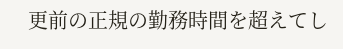更前の正規の勤務時間を超えてし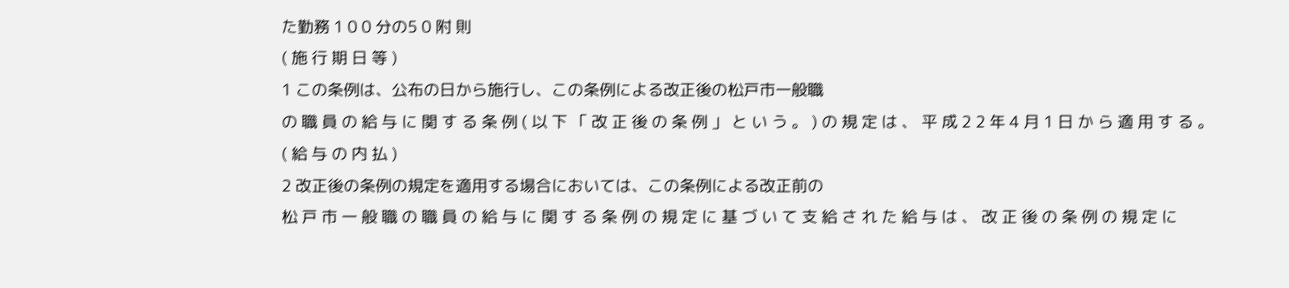た勤務 1 0 0 分の5 0 附 則
( 施 行 期 日 等 )
1 この条例は、公布の日から施行し、この条例による改正後の松戸市一般職
の 職 員 の 給 与 に 関 す る 条 例 ( 以 下 「 改 正 後 の 条 例 」 と い う 。 ) の 規 定 は 、 平 成 2 2 年 4 月 1 日 か ら 適 用 す る 。
( 給 与 の 内 払 )
2 改正後の条例の規定を適用する場合においては、この条例による改正前の
松 戸 市 一 般 職 の 職 員 の 給 与 に 関 す る 条 例 の 規 定 に 基 づ い て 支 給 さ れ た 給 与 は 、 改 正 後 の 条 例 の 規 定 に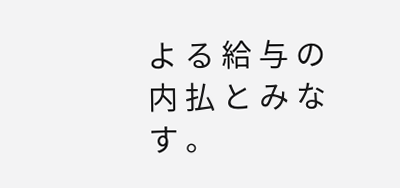よ る 給 与 の 内 払 と み な す 。